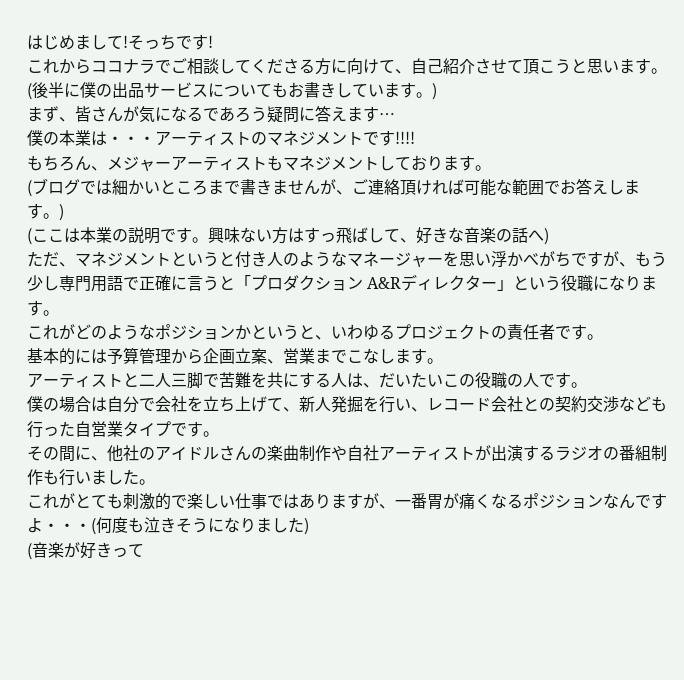はじめまして!そっちです!
これからココナラでご相談してくださる方に向けて、自己紹介させて頂こうと思います。
(後半に僕の出品サービスについてもお書きしています。)
まず、皆さんが気になるであろう疑問に答えます…
僕の本業は・・・アーティストのマネジメントです!!!!
もちろん、メジャーアーティストもマネジメントしております。
(ブログでは細かいところまで書きませんが、ご連絡頂ければ可能な範囲でお答えします。)
(ここは本業の説明です。興味ない方はすっ飛ばして、好きな音楽の話へ)
ただ、マネジメントというと付き人のようなマネージャーを思い浮かべがちですが、もう少し専門用語で正確に言うと「プロダクション A&Rディレクター」という役職になります。
これがどのようなポジションかというと、いわゆるプロジェクトの責任者です。
基本的には予算管理から企画立案、営業までこなします。
アーティストと二人三脚で苦難を共にする人は、だいたいこの役職の人です。
僕の場合は自分で会社を立ち上げて、新人発掘を行い、レコード会社との契約交渉なども行った自営業タイプです。
その間に、他社のアイドルさんの楽曲制作や自社アーティストが出演するラジオの番組制作も行いました。
これがとても刺激的で楽しい仕事ではありますが、一番胃が痛くなるポジションなんですよ・・・(何度も泣きそうになりました)
(音楽が好きって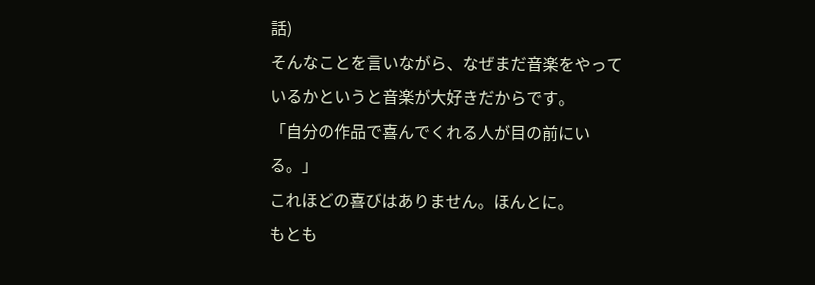話)
そんなことを言いながら、なぜまだ音楽をやっているかというと音楽が大好きだからです。
「自分の作品で喜んでくれる人が目の前にいる。」
これほどの喜びはありません。ほんとに。
もとも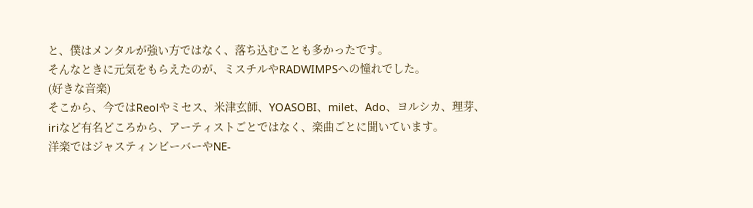と、僕はメンタルが強い方ではなく、落ち込むことも多かったです。
そんなときに元気をもらえたのが、ミスチルやRADWIMPSへの憧れでした。
(好きな音楽)
そこから、今ではReolやミセス、米津玄師、YOASOBI、milet、Ado、ヨルシカ、理芽、iriなど有名どころから、アーティストごとではなく、楽曲ごとに聞いています。
洋楽ではジャスティンビーバーやNE-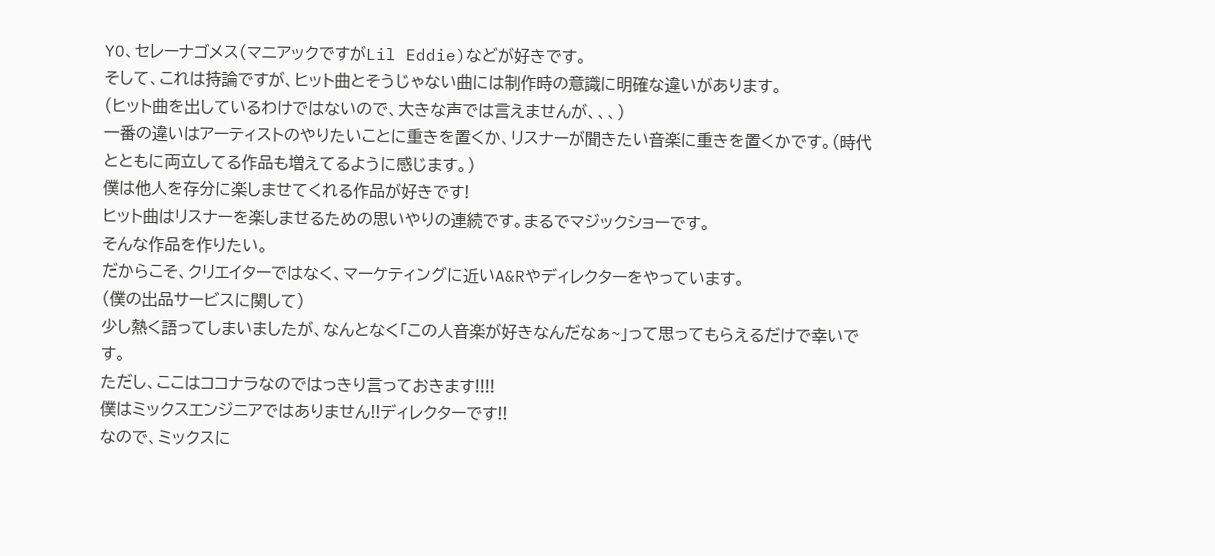YO、セレーナゴメス(マニアックですがLil Eddie)などが好きです。
そして、これは持論ですが、ヒット曲とそうじゃない曲には制作時の意識に明確な違いがあります。
(ヒット曲を出しているわけではないので、大きな声では言えませんが、、、)
一番の違いはアーティストのやりたいことに重きを置くか、リスナーが聞きたい音楽に重きを置くかです。(時代とともに両立してる作品も増えてるように感じます。)
僕は他人を存分に楽しませてくれる作品が好きです!
ヒット曲はリスナーを楽しませるための思いやりの連続です。まるでマジックショーです。
そんな作品を作りたい。
だからこそ、クリエイターではなく、マーケティングに近いA&Rやディレクターをやっています。
(僕の出品サービスに関して)
少し熱く語ってしまいましたが、なんとなく「この人音楽が好きなんだなぁ~」って思ってもらえるだけで幸いです。
ただし、ここはココナラなのではっきり言っておきます!!!!
僕はミックスエンジニアではありません!!ディレクターです!!
なので、ミックスに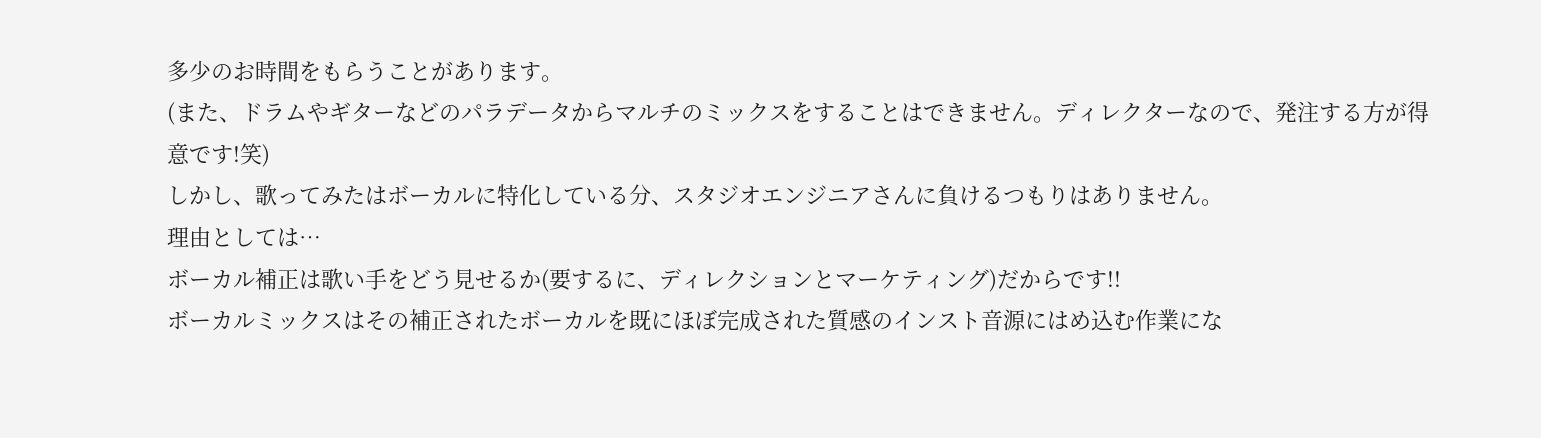多少のお時間をもらうことがあります。
(また、ドラムやギターなどのパラデータからマルチのミックスをすることはできません。ディレクターなので、発注する方が得意です!笑)
しかし、歌ってみたはボーカルに特化している分、スタジオエンジニアさんに負けるつもりはありません。
理由としては…
ボーカル補正は歌い手をどう見せるか(要するに、ディレクションとマーケティング)だからです!!
ボーカルミックスはその補正されたボーカルを既にほぼ完成された質感のインスト音源にはめ込む作業にな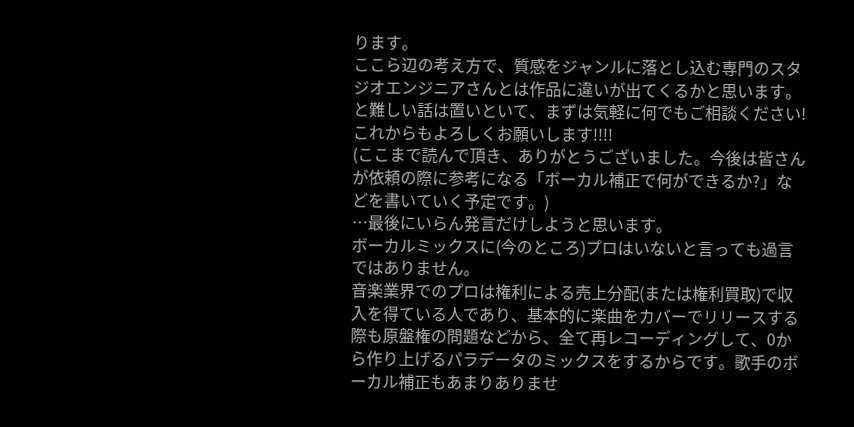ります。
ここら辺の考え方で、質感をジャンルに落とし込む専門のスタジオエンジニアさんとは作品に違いが出てくるかと思います。
と難しい話は置いといて、まずは気軽に何でもご相談ください!
これからもよろしくお願いします!!!!
(ここまで読んで頂き、ありがとうございました。今後は皆さんが依頼の際に参考になる「ボーカル補正で何ができるか?」などを書いていく予定です。)
…最後にいらん発言だけしようと思います。
ボーカルミックスに(今のところ)プロはいないと言っても過言ではありません。
音楽業界でのプロは権利による売上分配(または権利買取)で収入を得ている人であり、基本的に楽曲をカバーでリリースする際も原盤権の問題などから、全て再レコーディングして、0から作り上げるパラデータのミックスをするからです。歌手のボーカル補正もあまりありませ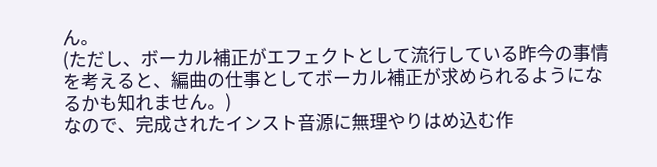ん。
(ただし、ボーカル補正がエフェクトとして流行している昨今の事情を考えると、編曲の仕事としてボーカル補正が求められるようになるかも知れません。)
なので、完成されたインスト音源に無理やりはめ込む作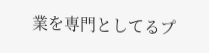業を専門としてるプ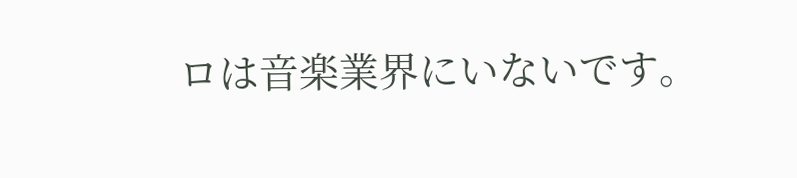ロは音楽業界にいないです。